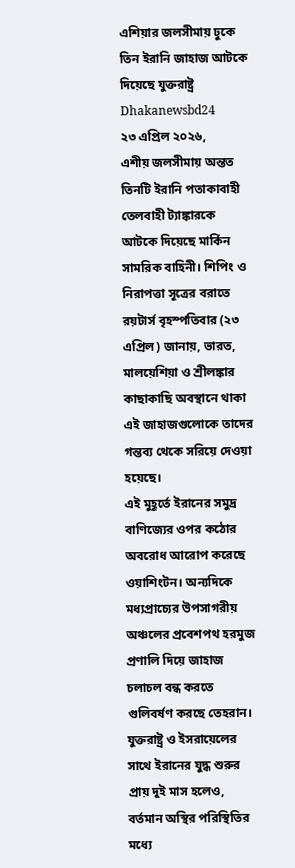এশিয়ার জলসীমায় ঢুকে তিন ইরানি জাহাজ আটকে দিয়েছে যুক্তরাষ্ট্র
Dhakanewsbd24
২৩ এপ্রিল ২০২৬,
এশীয় জলসীমায় অন্তত তিনটি ইরানি পতাকাবাহী তেলবাহী ট্যাঙ্কারকে আটকে দিয়েছে মার্কিন সামরিক বাহিনী। শিপিং ও নিরাপত্তা সূত্রের বরাতে রয়টার্স বৃহস্পতিবার (২৩ এপ্রিল) জানায়, ভারত, মালয়েশিয়া ও শ্রীলঙ্কার কাছাকাছি অবস্থানে থাকা এই জাহাজগুলোকে তাদের গন্তব্য থেকে সরিয়ে দেওয়া হয়েছে।
এই মুহূর্তে ইরানের সমুদ্র বাণিজ্যের ওপর কঠোর অবরোধ আরোপ করেছে ওয়াশিংটন। অন্যদিকে মধ্যপ্রাচ্যের উপসাগরীয় অঞ্চলের প্রবেশপথ হরমুজ প্রণালি দিয়ে জাহাজ চলাচল বন্ধ করতে গুলিবর্ষণ করছে তেহরান। যুক্তরাষ্ট্র ও ইসরায়েলের সাথে ইরানের যুদ্ধ শুরুর প্রায় দুই মাস হলেও, বর্তমান অস্থির পরিস্থিতির মধ্যে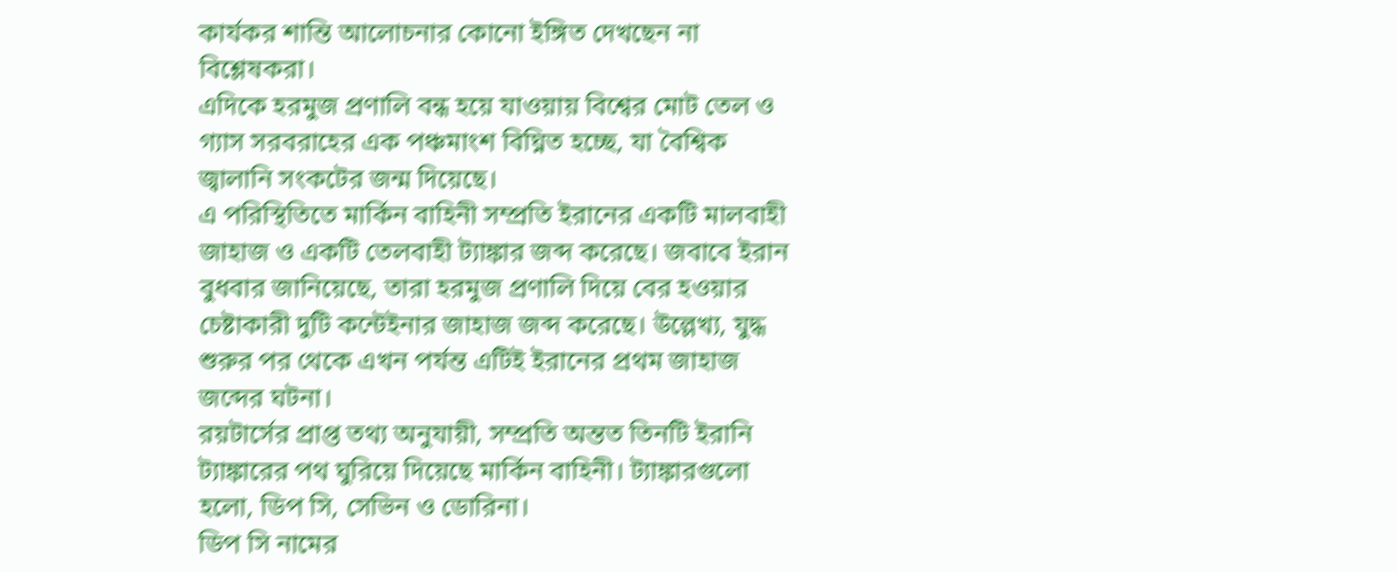কার্যকর শান্তি আলোচনার কোনো ইঙ্গিত দেখছেন না বিশ্লেষকরা।
এদিকে হরমুজ প্রণালি বন্ধ হয়ে যাওয়ায় বিশ্বের মোট তেল ও গ্যাস সরবরাহের এক পঞ্চমাংশ বিঘ্নিত হচ্ছে, যা বৈশ্বিক জ্বালানি সংকটের জন্ম দিয়েছে।
এ পরিস্থিতিতে মার্কিন বাহিনী সম্প্রতি ইরানের একটি মালবাহী জাহাজ ও একটি তেলবাহী ট্যাঙ্কার জব্দ করেছে। জবাবে ইরান বুধবার জানিয়েছে, তারা হরমুজ প্রণালি দিয়ে বের হওয়ার চেষ্টাকারী দুটি কন্টেইনার জাহাজ জব্দ করেছে। উল্লেখ্য, যুদ্ধ শুরুর পর থেকে এখন পর্যন্ত এটিই ইরানের প্রথম জাহাজ জব্দের ঘটনা।
রয়টার্সের প্রাপ্ত তথ্য অনুযায়ী, সম্প্রতি অন্তত তিনটি ইরানি ট্যাঙ্কারের পথ ঘুরিয়ে দিয়েছে মার্কিন বাহিনী। ট্যাঙ্কারগুলো হলো, ডিপ সি, সেভিন ও ডোরিনা।
ডিপ সি নামের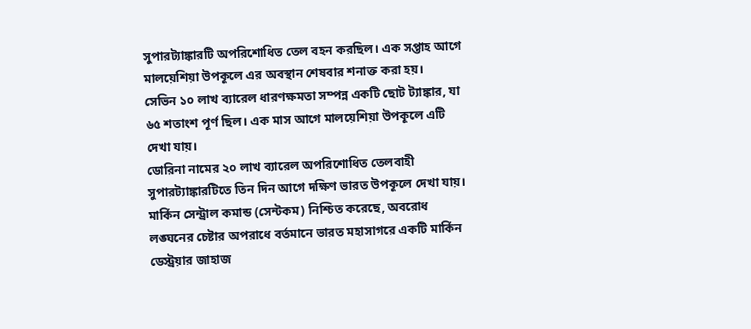সুপারট্যাঙ্কারটি অপরিশোধিত তেল বহন করছিল। এক সপ্তাহ আগে মালয়েশিয়া উপকূলে এর অবস্থান শেষবার শনাক্ত করা হয়।
সেভিন ১০ লাখ ব্যারেল ধারণক্ষমতা সম্পন্ন একটি ছোট ট্যাঙ্কার, যা ৬৫ শতাংশ পূর্ণ ছিল। এক মাস আগে মালয়েশিয়া উপকূলে এটি দেখা যায়।
ডোরিনা নামের ২০ লাখ ব্যারেল অপরিশোধিত তেলবাহী সুপারট্যাঙ্কারটিতে তিন দিন আগে দক্ষিণ ভারত উপকূলে দেখা যায়। মার্কিন সেন্ট্রাল কমান্ড (সেন্টকম) নিশ্চিত করেছে, অবরোধ লঙ্ঘনের চেষ্টার অপরাধে বর্তমানে ভারত মহাসাগরে একটি মার্কিন ডেস্ট্রয়ার জাহাজ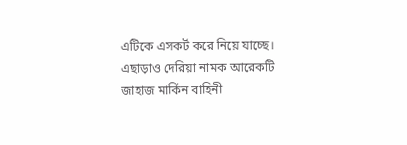এটিকে এসকর্ট করে নিয়ে যাচ্ছে।
এছাড়াও দেরিয়া নামক আরেকটি জাহাজ মার্কিন বাহিনী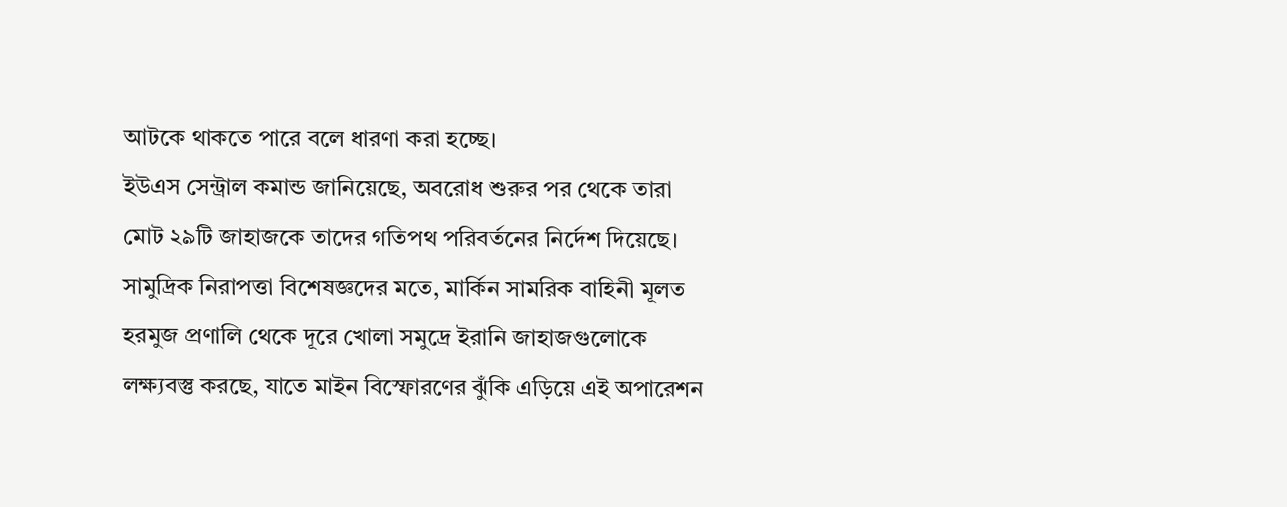আটকে থাকতে পারে বলে ধারণা করা হচ্ছে।
ইউএস সেন্ট্রাল কমান্ড জানিয়েছে, অবরোধ শুরুর পর থেকে তারা মোট ২৯টি জাহাজকে তাদের গতিপথ পরিবর্তনের নির্দেশ দিয়েছে।
সামুদ্রিক নিরাপত্তা বিশেষজ্ঞদের মতে, মার্কিন সামরিক বাহিনী মূলত হরমুজ প্রণালি থেকে দূরে খোলা সমুদ্রে ইরানি জাহাজগুলোকে লক্ষ্যবস্তু করছে, যাতে মাইন বিস্ফোরণের ঝুঁকি এড়িয়ে এই অপারেশন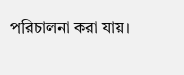পরিচালনা করা যায়।